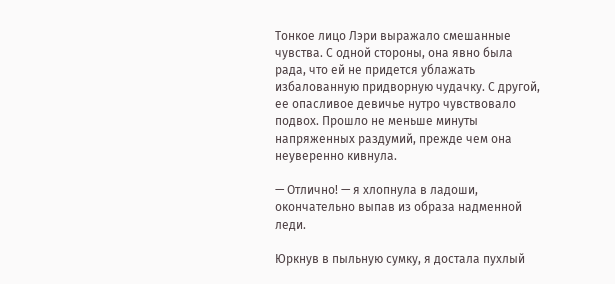Тонкое лицо Лэри выражало смешанные чувства. С одной стороны, она явно была рада, что ей не придется ублажать избалованную придворную чудачку. С другой, ее опасливое девичье нутро чувствовало подвох. Прошло не меньше минуты напряженных раздумий, прежде чем она неуверенно кивнула.

— Отлично! — я хлопнула в ладоши, окончательно выпав из образа надменной леди.

Юркнув в пыльную сумку, я достала пухлый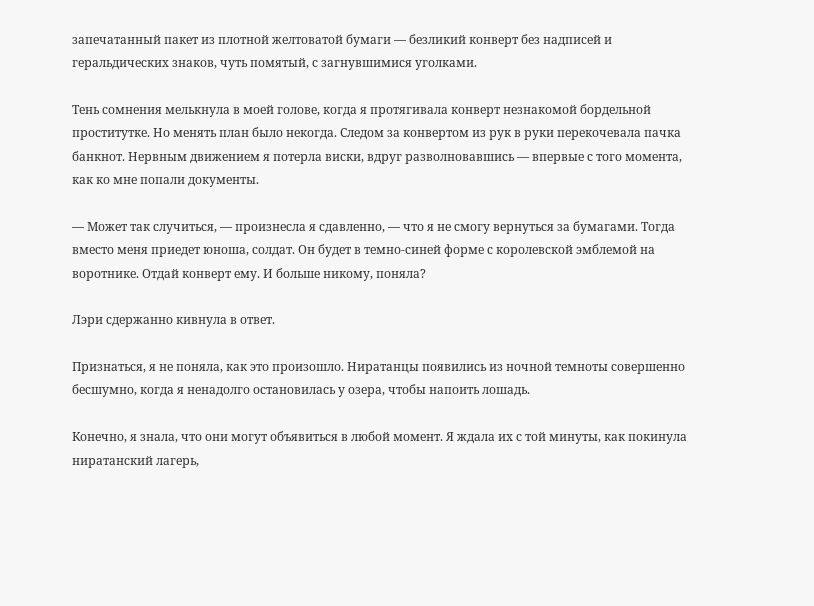запечатанный пакет из плотной желтоватой бумаги — безликий конверт без надписей и геральдических знаков, чуть помятый, с загнувшимися уголками.

Тень сомнения мелькнула в моей голове, когда я протягивала конверт незнакомой бордельной проститутке. Но менять план было некогда. Следом за конвертом из рук в руки перекочевала пачка банкнот. Нервным движением я потерла виски, вдруг разволновавшись — впервые с того момента, как ко мне попали документы.

— Может так случиться, — произнесла я сдавленно, — что я не смогу вернуться за бумагами. Тогда вместо меня приедет юноша, солдат. Он будет в темно-синей форме с королевской эмблемой на воротнике. Отдай конверт ему. И больше никому, поняла?

Лэри сдержанно кивнула в ответ.

Признаться, я не поняла, как это произошло. Ниратанцы появились из ночной темноты совершенно бесшумно, когда я ненадолго остановилась у озера, чтобы напоить лошадь.

Конечно, я знала, что они могут объявиться в любой момент. Я ждала их с той минуты, как покинула ниратанский лагерь,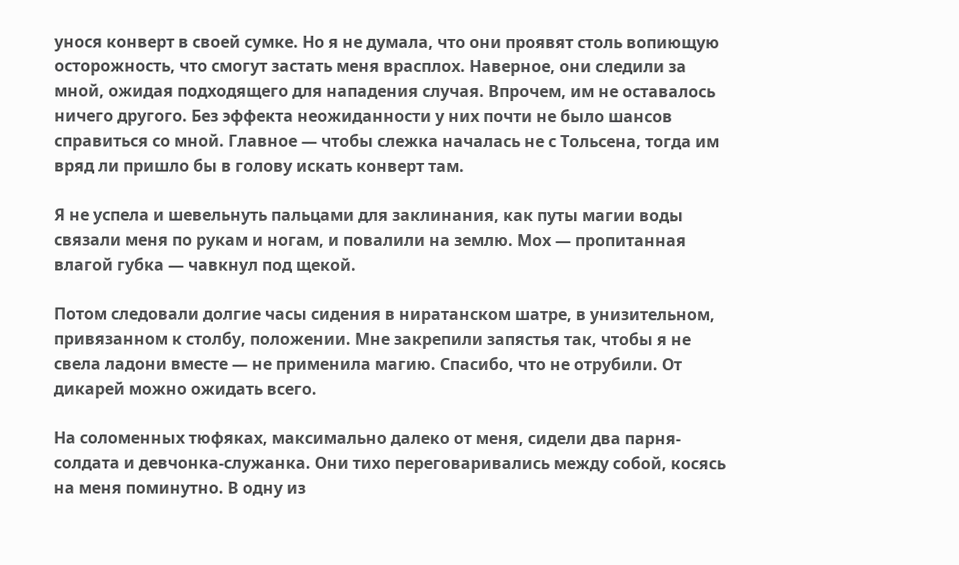унося конверт в своей сумке. Но я не думала, что они проявят столь вопиющую осторожность, что смогут застать меня врасплох. Наверное, они следили за мной, ожидая подходящего для нападения случая. Впрочем, им не оставалось ничего другого. Без эффекта неожиданности у них почти не было шансов справиться со мной. Главное — чтобы слежка началась не с Тольсена, тогда им вряд ли пришло бы в голову искать конверт там.

Я не успела и шевельнуть пальцами для заклинания, как путы магии воды связали меня по рукам и ногам, и повалили на землю. Мох — пропитанная влагой губка — чавкнул под щекой.

Потом следовали долгие часы сидения в ниратанском шатре, в унизительном, привязанном к столбу, положении. Мне закрепили запястья так, чтобы я не свела ладони вместе — не применила магию. Спасибо, что не отрубили. От дикарей можно ожидать всего.

На соломенных тюфяках, максимально далеко от меня, сидели два парня-солдата и девчонка-служанка. Они тихо переговаривались между собой, косясь на меня поминутно. В одну из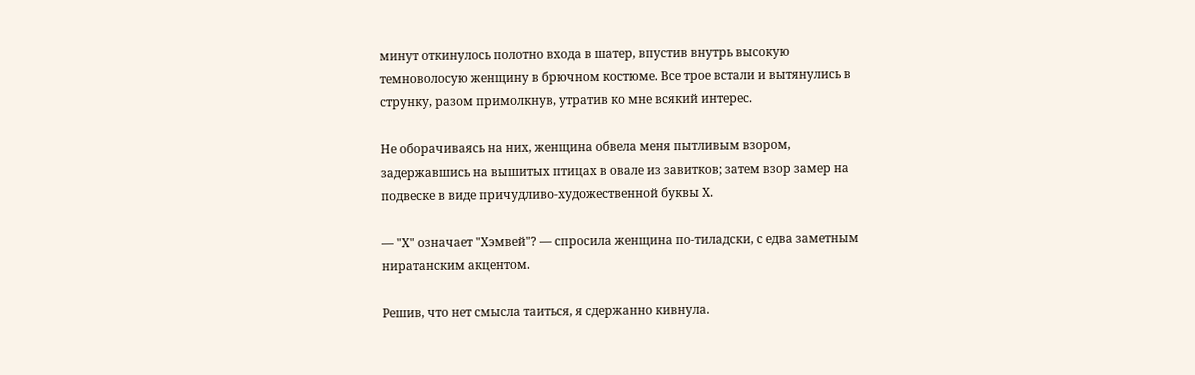минут откинулось полотно входа в шатер, впустив внутрь высокую темноволосую женщину в брючном костюме. Все трое встали и вытянулись в струнку, разом примолкнув, утратив ко мне всякий интерес.

Не оборачиваясь на них, женщина обвела меня пытливым взором, задержавшись на вышитых птицах в овале из завитков; затем взор замер на подвеске в виде причудливо-художественной буквы Х.

— "Х" означает "Хэмвей"? — спросила женщина по-тиладски, с едва заметным ниратанским акцентом.

Решив, что нет смысла таиться, я сдержанно кивнула.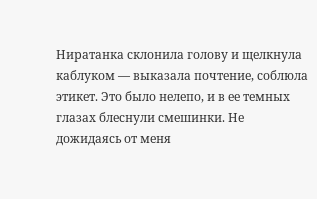Ниратанка склонила голову и щелкнула каблуком — выказала почтение, соблюла этикет. Это было нелепо, и в ее темных глазах блеснули смешинки. Не дожидаясь от меня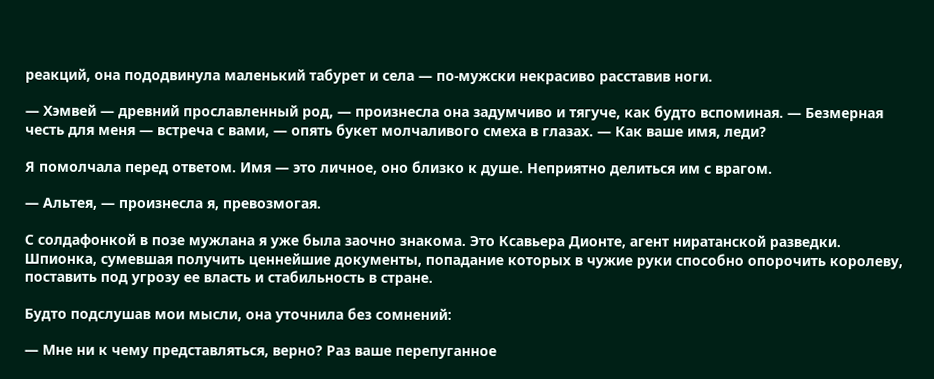реакций, она пододвинула маленький табурет и села — по-мужски некрасиво расставив ноги.

— Хэмвей — древний прославленный род, — произнесла она задумчиво и тягуче, как будто вспоминая. — Безмерная честь для меня — встреча с вами, — опять букет молчаливого смеха в глазах. — Как ваше имя, леди?

Я помолчала перед ответом. Имя — это личное, оно близко к душе. Неприятно делиться им с врагом.

— Альтея, — произнесла я, превозмогая.

С солдафонкой в позе мужлана я уже была заочно знакома. Это Ксавьера Дионте, агент ниратанской разведки. Шпионка, сумевшая получить ценнейшие документы, попадание которых в чужие руки способно опорочить королеву, поставить под угрозу ее власть и стабильность в стране.

Будто подслушав мои мысли, она уточнила без сомнений:

— Мне ни к чему представляться, верно? Раз ваше перепуганное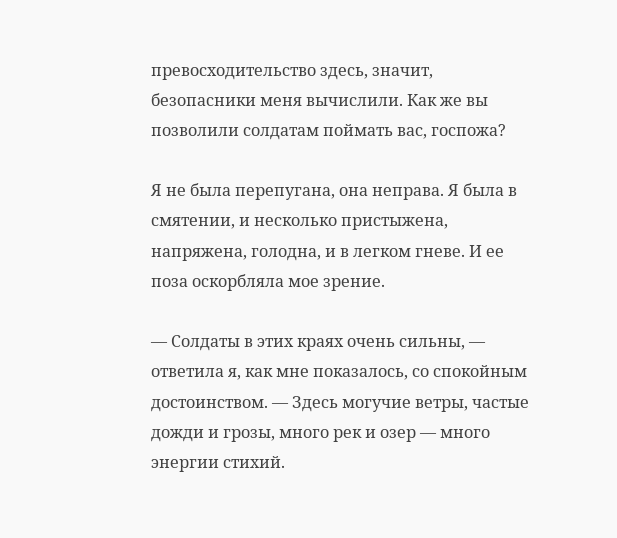превосходительство здесь, значит, безопасники меня вычислили. Как же вы позволили солдатам поймать вас, госпожа?

Я не была перепугана, она неправа. Я была в смятении, и несколько пристыжена, напряжена, голодна, и в легком гневе. И ее поза оскорбляла мое зрение.

— Солдаты в этих краях очень сильны, — ответила я, как мне показалось, со спокойным достоинством. — Здесь могучие ветры, частые дожди и грозы, много рек и озер — много энергии стихий.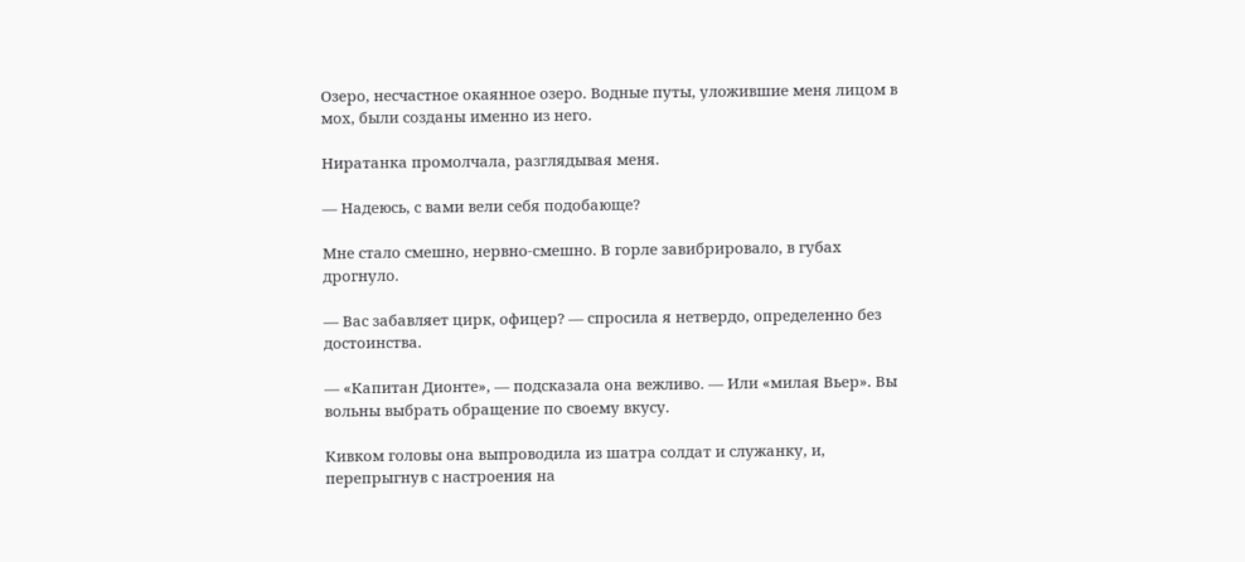Озеро, несчастное окаянное озеро. Водные путы, уложившие меня лицом в мох, были созданы именно из него.

Ниратанка промолчала, разглядывая меня.

— Надеюсь, с вами вели себя подобающе?

Мне стало смешно, нервно-смешно. В горле завибрировало, в губах дрогнуло.

— Вас забавляет цирк, офицер? — спросила я нетвердо, определенно без достоинства.

— «Капитан Дионте», — подсказала она вежливо. — Или «милая Вьер». Вы вольны выбрать обращение по своему вкусу.

Кивком головы она выпроводила из шатра солдат и служанку, и, перепрыгнув с настроения на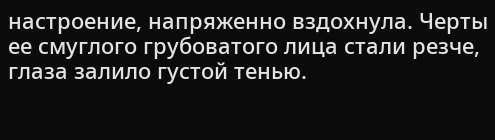настроение, напряженно вздохнула. Черты ее смуглого грубоватого лица стали резче, глаза залило густой тенью.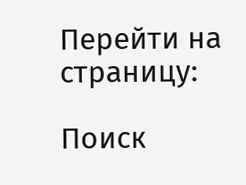Перейти на страницу:

Поиск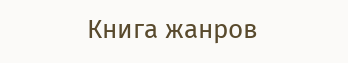Книга жанров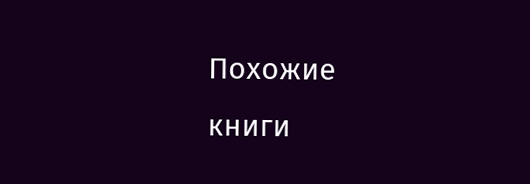Похожие книги